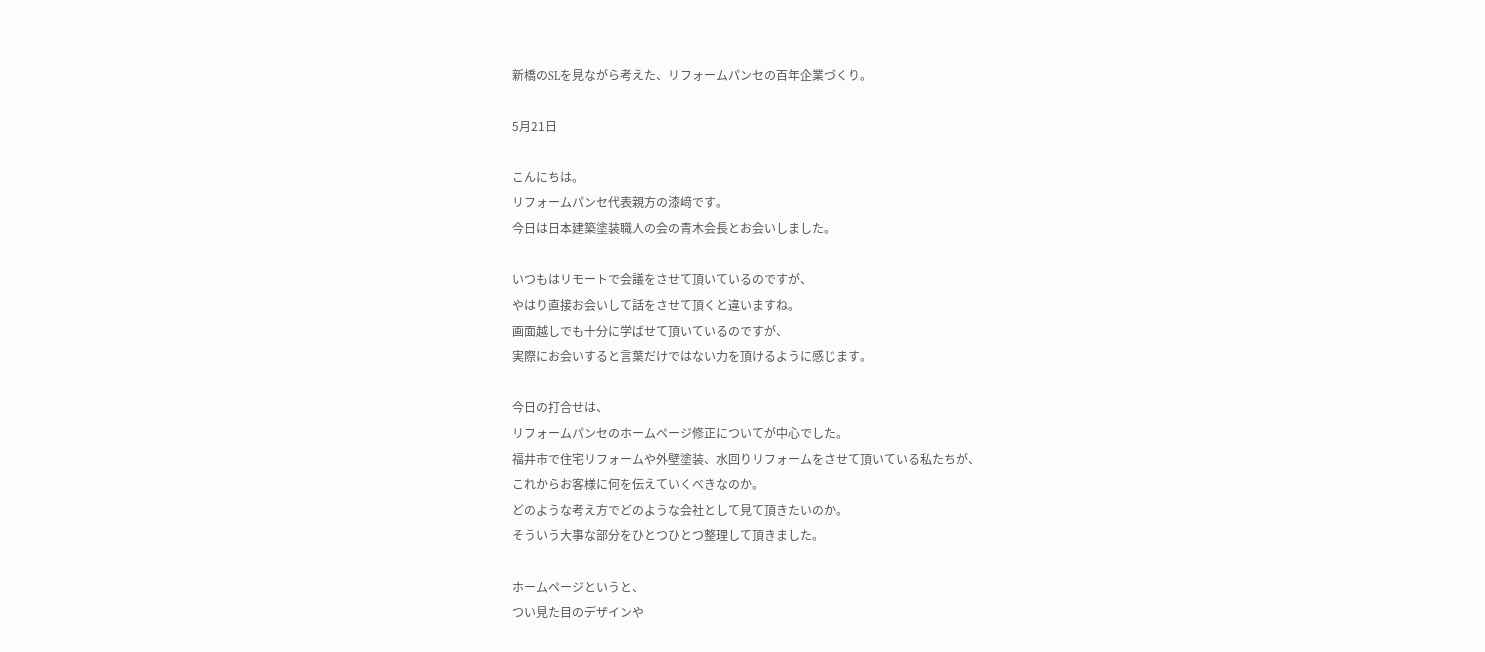新橋のSLを見ながら考えた、リフォームパンセの百年企業づくり。

5月21日

こんにちは。
リフォームパンセ代表親方の漆﨑です。
今日は日本建築塗装職人の会の青木会長とお会いしました。

いつもはリモートで会議をさせて頂いているのですが、
やはり直接お会いして話をさせて頂くと違いますね。
画面越しでも十分に学ばせて頂いているのですが、
実際にお会いすると言葉だけではない力を頂けるように感じます。

今日の打合せは、
リフォームパンセのホームページ修正についてが中心でした。
福井市で住宅リフォームや外壁塗装、水回りリフォームをさせて頂いている私たちが、
これからお客様に何を伝えていくべきなのか。
どのような考え方でどのような会社として見て頂きたいのか。
そういう大事な部分をひとつひとつ整理して頂きました。

ホームページというと、
つい見た目のデザインや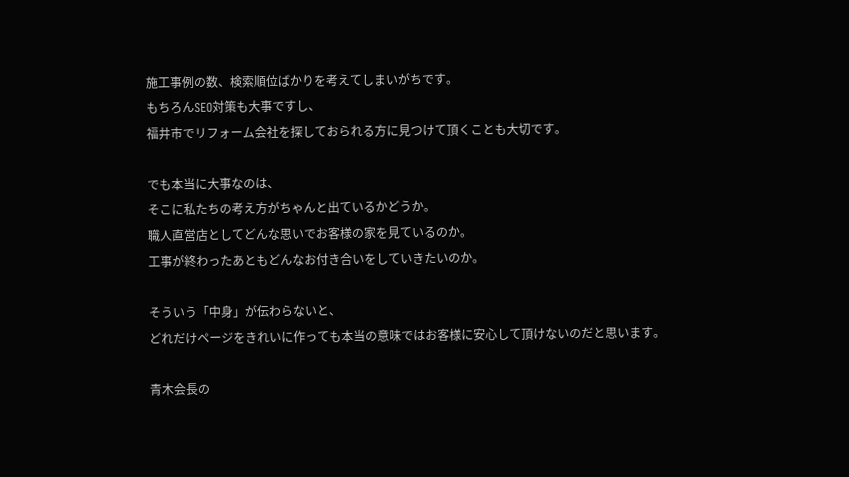施工事例の数、検索順位ばかりを考えてしまいがちです。
もちろんSEO対策も大事ですし、
福井市でリフォーム会社を探しておられる方に見つけて頂くことも大切です。

でも本当に大事なのは、
そこに私たちの考え方がちゃんと出ているかどうか。
職人直営店としてどんな思いでお客様の家を見ているのか。
工事が終わったあともどんなお付き合いをしていきたいのか。

そういう「中身」が伝わらないと、
どれだけページをきれいに作っても本当の意味ではお客様に安心して頂けないのだと思います。

青木会長の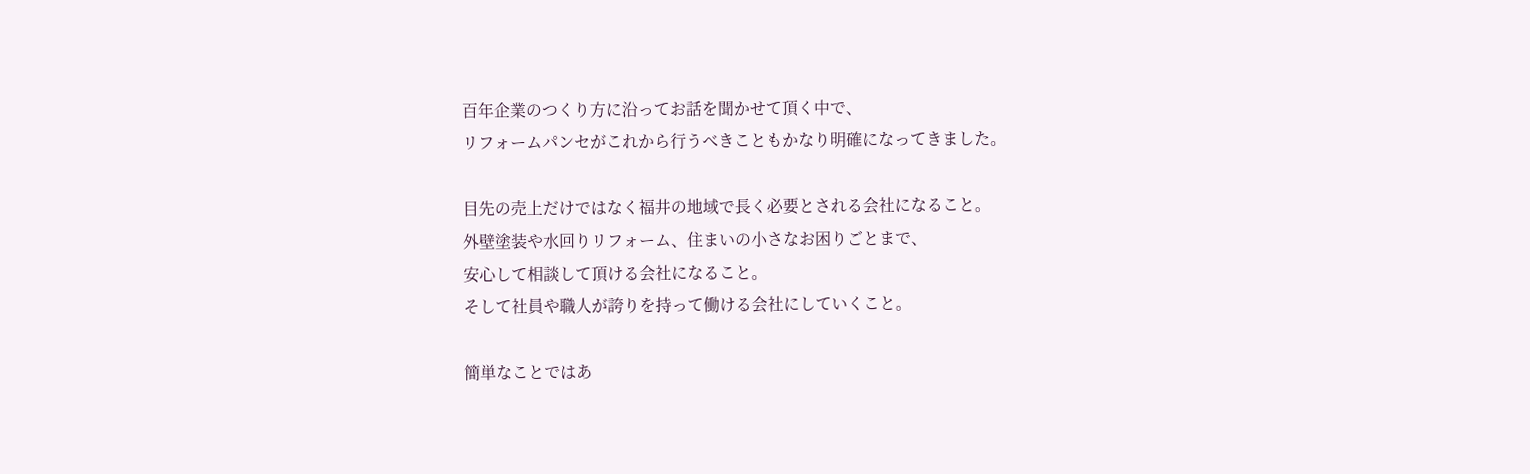百年企業のつくり方に沿ってお話を聞かせて頂く中で、
リフォームパンセがこれから行うべきこともかなり明確になってきました。

目先の売上だけではなく福井の地域で長く必要とされる会社になること。
外壁塗装や水回りリフォーム、住まいの小さなお困りごとまで、
安心して相談して頂ける会社になること。
そして社員や職人が誇りを持って働ける会社にしていくこと。

簡単なことではあ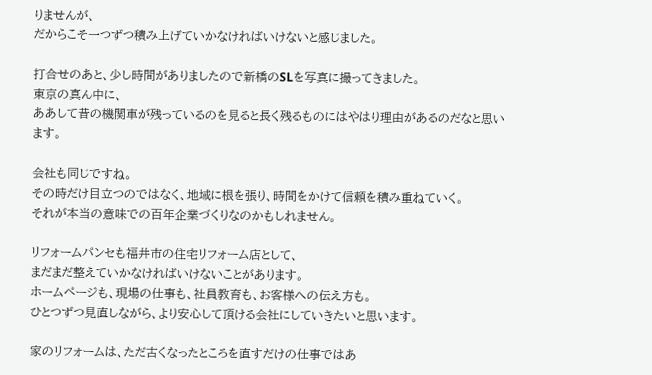りませんが、
だからこそ一つずつ積み上げていかなければいけないと感じました。

打合せのあと、少し時間がありましたので新橋のSLを写真に撮ってきました。
東京の真ん中に、
ああして昔の機関車が残っているのを見ると長く残るものにはやはり理由があるのだなと思います。

会社も同じですね。
その時だけ目立つのではなく、地域に根を張り、時間をかけて信頼を積み重ねていく。
それが本当の意味での百年企業づくりなのかもしれません。

リフォームパンセも福井市の住宅リフォーム店として、
まだまだ整えていかなければいけないことがあります。
ホームページも、現場の仕事も、社員教育も、お客様への伝え方も。
ひとつずつ見直しながら、より安心して頂ける会社にしていきたいと思います。

家のリフォームは、ただ古くなったところを直すだけの仕事ではあ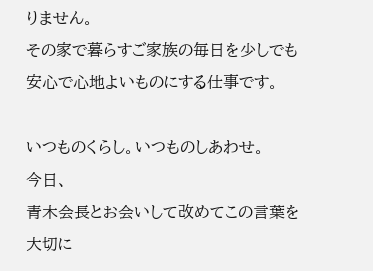りません。
その家で暮らすご家族の毎日を少しでも安心で心地よいものにする仕事です。

いつものくらし。いつものしあわせ。
今日、
青木会長とお会いして改めてこの言葉を大切に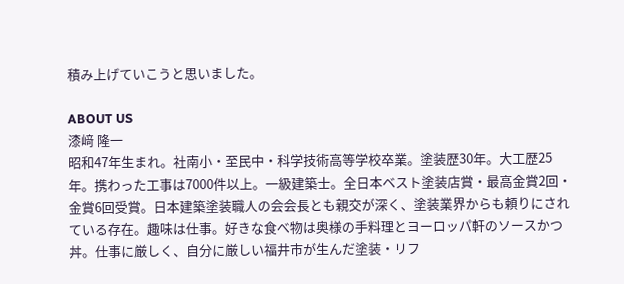積み上げていこうと思いました。

ABOUT US
漆﨑 隆一
昭和47年生まれ。社南小・至民中・科学技術高等学校卒業。塗装歴30年。大工歴25年。携わった工事は7000件以上。一級建築士。全日本ベスト塗装店賞・最高金賞2回・金賞6回受賞。日本建築塗装職人の会会長とも親交が深く、塗装業界からも頼りにされている存在。趣味は仕事。好きな食べ物は奥様の手料理とヨーロッパ軒のソースかつ丼。仕事に厳しく、自分に厳しい福井市が生んだ塗装・リフ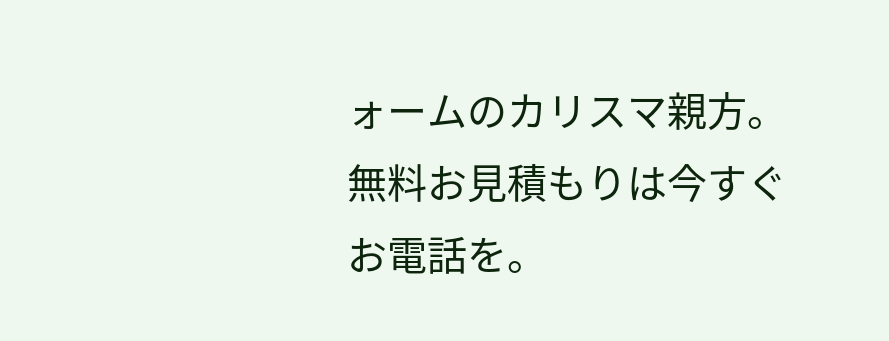ォームのカリスマ親方。
無料お見積もりは今すぐお電話を。